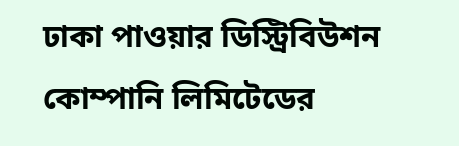ঢাকা পাওয়ার ডিস্ট্রিবিউশন কোম্পানি লিমিটেডের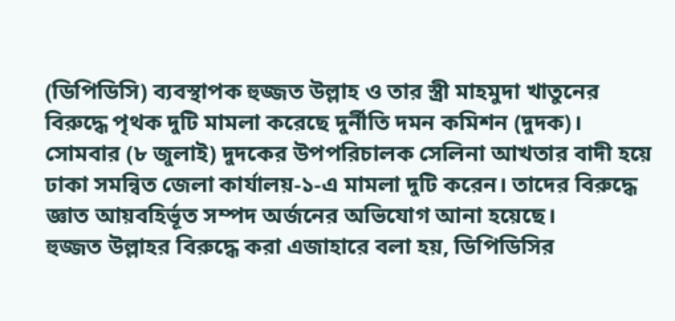(ডিপিডিসি) ব্যবস্থাপক হুজ্জত উল্লাহ ও তার স্ত্রী মাহমুদা খাতুনের বিরুদ্ধে পৃথক দুটি মামলা করেছে দুর্নীতি দমন কমিশন (দুদক)।
সোমবার (৮ জুলাই) দুদকের উপপরিচালক সেলিনা আখতার বাদী হয়ে ঢাকা সমন্বিত জেলা কার্যালয়-১-এ মামলা দুটি করেন। তাদের বিরুদ্ধে জ্ঞাত আয়বহির্ভূত সম্পদ অর্জনের অভিযোগ আনা হয়েছে।
হুজ্জত উল্লাহর বিরুদ্ধে করা এজাহারে বলা হয়, ডিপিডিসির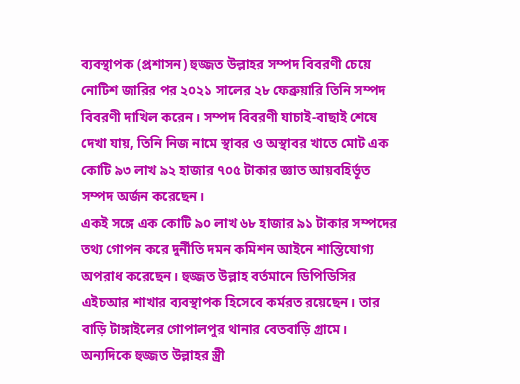ব্যবস্থাপক (প্রশাসন) হুজ্জত উল্লাহর সম্পদ বিবরণী চেয়ে নোটিশ জারির পর ২০২১ সালের ২৮ ফেব্রুয়ারি তিনি সম্পদ বিবরণী দাখিল করেন। সম্পদ বিবরণী যাচাই-বাছাই শেষে দেখা যায়, তিনি নিজ নামে স্থাবর ও অস্থাবর খাতে মোট এক কোটি ৯৩ লাখ ৯২ হাজার ৭০৫ টাকার জ্ঞাত আয়বহির্ভূত সম্পদ অর্জন করেছেন।
একই সঙ্গে এক কোটি ৯০ লাখ ৬৮ হাজার ৯১ টাকার সম্পদের তথ্য গোপন করে দুর্নীতি দমন কমিশন আইনে শাস্তিযোগ্য অপরাধ করেছেন। হুজ্জত উল্লাহ বর্তমানে ডিপিডিসির এইচআর শাখার ব্যবস্থাপক হিসেবে কর্মরত রয়েছেন। তার বাড়ি টাঙ্গাইলের গোপালপুর থানার বেতবাড়ি গ্রামে।
অন্যদিকে হুজ্জত উল্লাহর স্ত্রী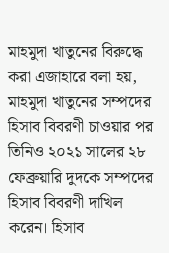মাহমুদা খাতুনের বিরুদ্ধে করা এজাহারে বলা হয়, মাহমুদা খাতুনের সম্পদের হিসাব বিবরণী চাওয়ার পর তিনিও ২০২১ সালের ২৮ ফেব্রুয়ারি দুদকে সম্পদের হিসাব বিবরণী দাখিল করেন। হিসাব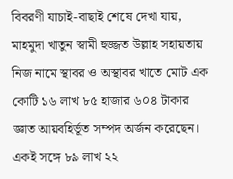বিবরণী যাচাই-বাছাই শেষে দেখা যায়, মাহমুদা খাতুন স্বামী হুজ্জত উল্লাহ সহায়তায় নিজ নামে স্থাবর ও অস্থাবর খাতে মোট এক কোটি ১৬ লাখ ৮৫ হাজার ৬০৪ টাকার জ্ঞাত আয়বহির্ভূত সম্পদ অর্জন করেছেন। একই সঙ্গে ৮৯ লাখ ২২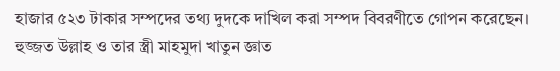হাজার ৫২৩ টাকার সম্পদের তথ্য দুদকে দাখিল করা সম্পদ বিবরণীতে গোপন করেছেন।
হুজ্জত উল্লাহ ও তার স্ত্রী মাহমুদা খাতুন জ্ঞাত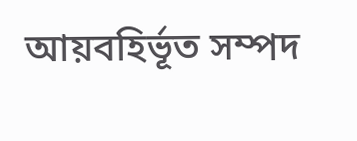আয়বহির্ভূত সম্পদ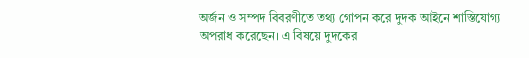অর্জন ও সম্পদ বিবরণীতে তথ্য গোপন করে দুদক আইনে শাস্তিযোগ্য অপরাধ করেছেন। এ বিষয়ে দুদকের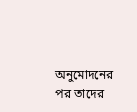অনুমোদনের পর তাদের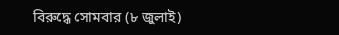বিরুদ্ধে সোমবার (৮ জুলাই)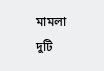মামলা দুটি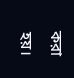করা হয়।